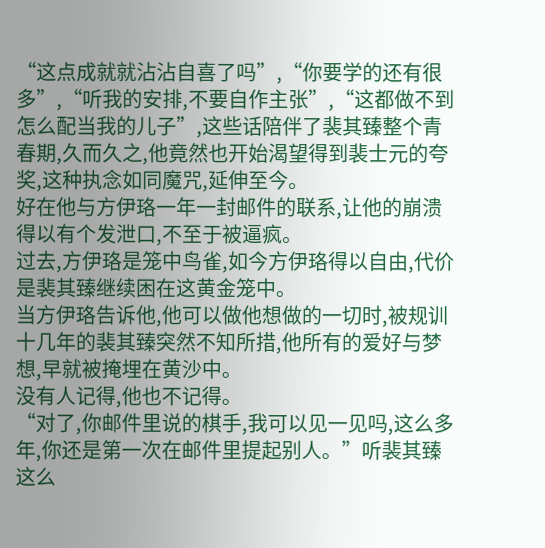“这点成就就沾沾自喜了吗”,“你要学的还有很多”,“听我的安排,不要自作主张”,“这都做不到怎么配当我的儿子”,这些话陪伴了裴其臻整个青春期,久而久之,他竟然也开始渴望得到裴士元的夸奖,这种执念如同魔咒,延伸至今。
好在他与方伊珞一年一封邮件的联系,让他的崩溃得以有个发泄口,不至于被逼疯。
过去,方伊珞是笼中鸟雀,如今方伊珞得以自由,代价是裴其臻继续困在这黄金笼中。
当方伊珞告诉他,他可以做他想做的一切时,被规训十几年的裴其臻突然不知所措,他所有的爱好与梦想,早就被掩埋在黄沙中。
没有人记得,他也不记得。
“对了,你邮件里说的棋手,我可以见一见吗,这么多年,你还是第一次在邮件里提起别人。”听裴其臻这么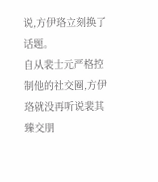说,方伊珞立刻换了话题。
自从裴士元严格控制他的社交圈,方伊珞就没再听说裴其臻交朋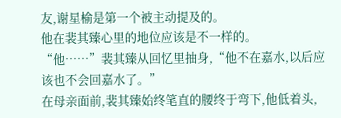友,谢星榆是第一个被主动提及的。
他在裴其臻心里的地位应该是不一样的。
“他……”裴其臻从回忆里抽身,“他不在嘉水,以后应该也不会回嘉水了。”
在母亲面前,裴其臻始终笔直的腰终于弯下,他低着头,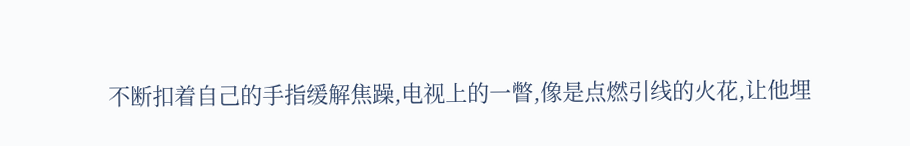不断扣着自己的手指缓解焦躁,电视上的一瞥,像是点燃引线的火花,让他埋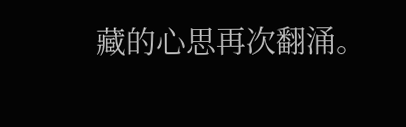藏的心思再次翻涌。